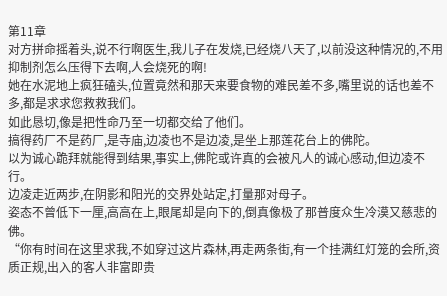第11章
对方拼命摇着头,说不行啊医生,我儿子在发烧,已经烧八天了,以前没这种情况的,不用抑制剂怎么压得下去啊,人会烧死的啊!
她在水泥地上疯狂磕头,位置竟然和那天来要食物的难民差不多,嘴里说的话也差不多,都是求求您救救我们。
如此恳切,像是把性命乃至一切都交给了他们。
搞得药厂不是药厂,是寺庙,边凌也不是边凌,是坐上那莲花台上的佛陀。
以为诚心跪拜就能得到结果,事实上,佛陀或许真的会被凡人的诚心感动,但边凌不行。
边凌走近两步,在阴影和阳光的交界处站定,打量那对母子。
姿态不曾低下一厘,高高在上,眼尾却是向下的,倒真像极了那普度众生冷漠又慈悲的佛。
“你有时间在这里求我,不如穿过这片森林,再走两条街,有一个挂满红灯笼的会所,资质正规,出入的客人非富即贵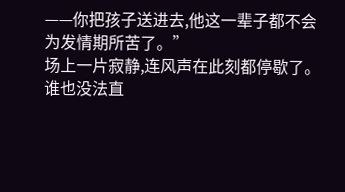——你把孩子送进去,他这一辈子都不会为发情期所苦了。”
场上一片寂静,连风声在此刻都停歇了。
谁也没法直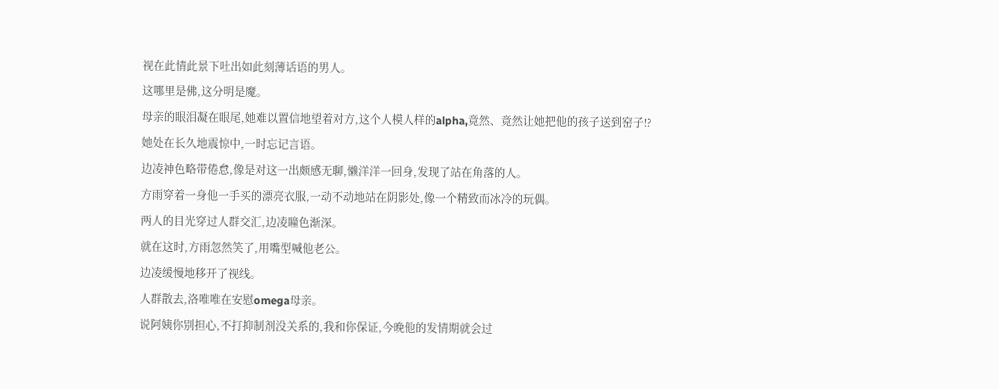视在此情此景下吐出如此刻薄话语的男人。
这哪里是佛,这分明是魔。
母亲的眼泪凝在眼尾,她难以置信地望着对方,这个人模人样的alpha,竟然、竟然让她把他的孩子送到窑子!?
她处在长久地震惊中,一时忘记言语。
边凌神色略带倦怠,像是对这一出颇感无聊,懒洋洋一回身,发现了站在角落的人。
方雨穿着一身他一手买的漂亮衣服,一动不动地站在阴影处,像一个精致而冰冷的玩偶。
两人的目光穿过人群交汇,边凌瞳色渐深。
就在这时,方雨忽然笑了,用嘴型喊他老公。
边凌缓慢地移开了视线。
人群散去,洛唯唯在安慰omega母亲。
说阿姨你别担心,不打抑制剂没关系的,我和你保证,今晚他的发情期就会过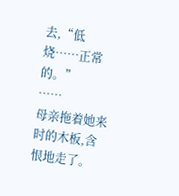去,“低烧……正常的。”
……
母亲拖着她来时的木板,含恨地走了。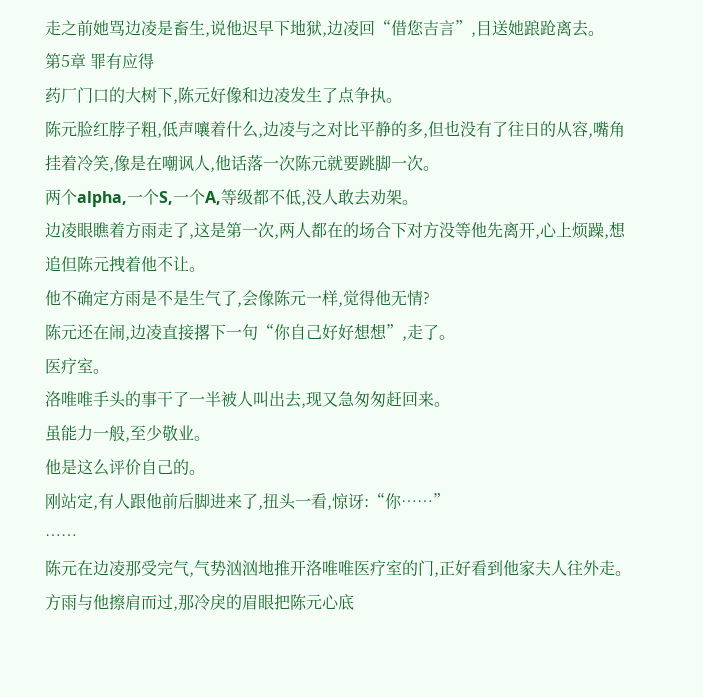走之前她骂边凌是畜生,说他迟早下地狱,边凌回“借您吉言”,目送她踉跄离去。
第5章 罪有应得
药厂门口的大树下,陈元好像和边凌发生了点争执。
陈元脸红脖子粗,低声嚷着什么,边凌与之对比平静的多,但也没有了往日的从容,嘴角挂着冷笑,像是在嘲讽人,他话落一次陈元就要跳脚一次。
两个alpha,一个S,一个A,等级都不低,没人敢去劝架。
边凌眼瞧着方雨走了,这是第一次,两人都在的场合下对方没等他先离开,心上烦躁,想追但陈元拽着他不让。
他不确定方雨是不是生气了,会像陈元一样,觉得他无情?
陈元还在闹,边凌直接撂下一句“你自己好好想想”,走了。
医疗室。
洛唯唯手头的事干了一半被人叫出去,现又急匆匆赶回来。
虽能力一般,至少敬业。
他是这么评价自己的。
刚站定,有人跟他前后脚进来了,扭头一看,惊讶:“你……”
……
陈元在边凌那受完气,气势汹汹地推开洛唯唯医疗室的门,正好看到他家夫人往外走。
方雨与他擦肩而过,那冷戾的眉眼把陈元心底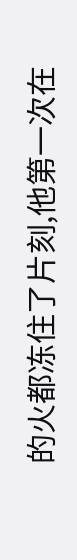的火都冻住了片刻,他第一次在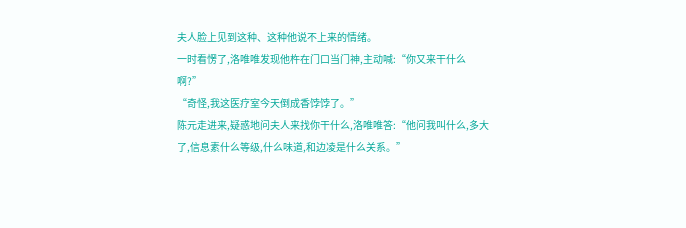夫人脸上见到这种、这种他说不上来的情绪。
一时看愣了,洛唯唯发现他杵在门口当门神,主动喊:“你又来干什么啊?”
“奇怪,我这医疗室今天倒成香饽饽了。”
陈元走进来,疑惑地问夫人来找你干什么,洛唯唯答:“他问我叫什么,多大了,信息素什么等级,什么味道,和边凌是什么关系。”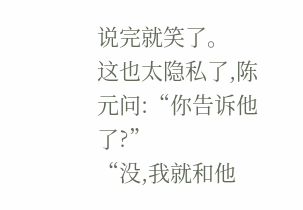说完就笑了。
这也太隐私了,陈元问:“你告诉他了?”
“没,我就和他